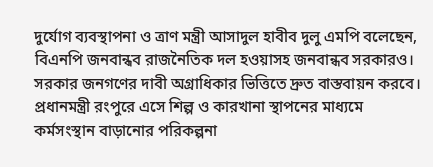দুর্যোগ ব্যবস্থাপনা ও ত্রাণ মন্ত্রী আসাদুল হাবীব দুলু এমপি বলেছেন, বিএনপি জনবান্ধব রাজনৈতিক দল হওয়াসহ জনবান্ধব সরকারও। সরকার জনগণের দাবী অগ্রাধিকার ভিত্তিতে দ্রুত বাস্তবায়ন করবে। প্রধানমন্ত্রী রংপুরে এসে শিল্প ও কারখানা স্থাপনের মাধ্যমে কর্মসংস্থান বাড়ানোর পরিকল্পনা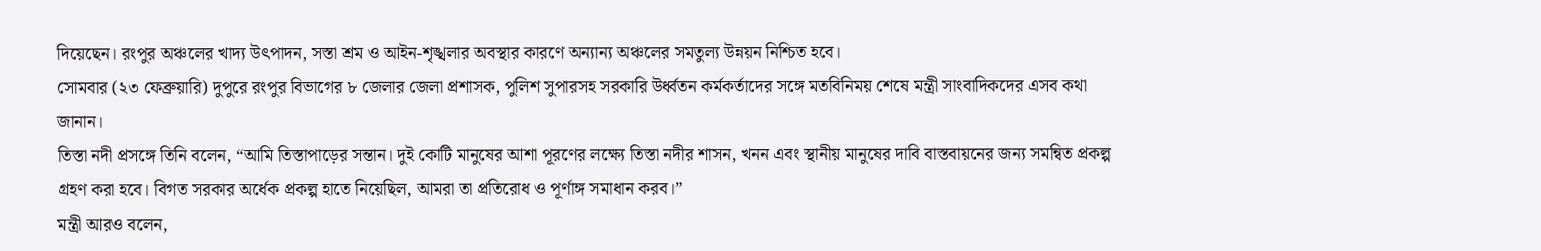দিয়েছেন। রংপুর অঞ্চলের খাদ্য উৎপাদন, সস্তা শ্রম ও আইন-শৃঙ্খলার অবস্থার কারণে অন্যান্য অঞ্চলের সমতুল্য উন্নয়ন নিশ্চিত হবে।
সোমবার (২৩ ফেব্রুয়ারি) দুপুরে রংপুর বিভাগের ৮ জেলার জেলা প্রশাসক, পুলিশ সুপারসহ সরকারি উর্ধ্বতন কর্মকর্তাদের সঙ্গে মতবিনিময় শেষে মন্ত্রী সাংবাদিকদের এসব কথা জানান।
তিস্তা নদী প্রসঙ্গে তিনি বলেন, “আমি তিস্তাপাড়ের সন্তান। দুই কোটি মানুষের আশা পূরণের লক্ষ্যে তিস্তা নদীর শাসন, খনন এবং স্থানীয় মানুষের দাবি বাস্তবায়নের জন্য সমন্বিত প্রকল্প গ্রহণ করা হবে। বিগত সরকার অর্ধেক প্রকল্প হাতে নিয়েছিল, আমরা তা প্রতিরোধ ও পূর্ণাঙ্গ সমাধান করব।”
মন্ত্রী আরও বলেন,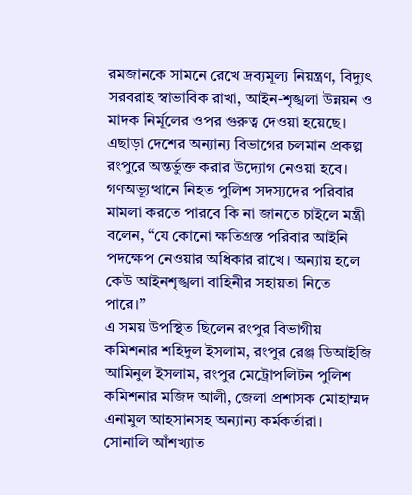রমজানকে সামনে রেখে দ্রব্যমূল্য নিয়ন্ত্রণ, বিদ্যুৎ সরবরাহ স্বাভাবিক রাখা, আইন-শৃঙ্খলা উন্নয়ন ও মাদক নির্মূলের ওপর গুরুত্ব দেওয়া হয়েছে। এছাড়া দেশের অন্যান্য বিভাগের চলমান প্রকল্প রংপুরে অন্তর্ভুক্ত করার উদ্যোগ নেওয়া হবে।
গণঅভ্যূত্থানে নিহত পুলিশ সদস্যদের পরিবার মামলা করতে পারবে কি না জানতে চাইলে মন্ত্রী বলেন, “যে কোনো ক্ষতিগ্রস্ত পরিবার আইনি পদক্ষেপ নেওয়ার অধিকার রাখে। অন্যায় হলে কেউ আইনশৃঙ্খলা বাহিনীর সহায়তা নিতে পারে।”
এ সময় উপস্থিত ছিলেন রংপুর বিভাগীয় কমিশনার শহিদুল ইসলাম, রংপুর রেঞ্জ ডিআইজি আমিনুল ইসলাম, রংপুর মেট্রোপলিটন পুলিশ কমিশনার মজিদ আলী, জেলা প্রশাসক মোহাম্মদ এনামুল আহসানসহ অন্যান্য কর্মকর্তারা।
সোনালি আঁশখ্যাত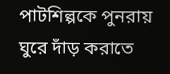পাটশিল্পকে পুনরায় ঘুরে দাঁড় করাতে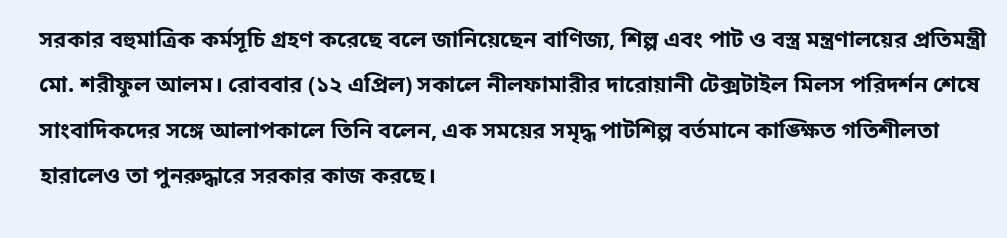সরকার বহুমাত্রিক কর্মসূচি গ্রহণ করেছে বলে জানিয়েছেন বাণিজ্য, শিল্প এবং পাট ও বস্ত্র মন্ত্রণালয়ের প্রতিমন্ত্রী মো. শরীফুল আলম। রোববার (১২ এপ্রিল) সকালে নীলফামারীর দারোয়ানী টেক্সটাইল মিলস পরিদর্শন শেষে সাংবাদিকদের সঙ্গে আলাপকালে তিনি বলেন, এক সময়ের সমৃদ্ধ পাটশিল্প বর্তমানে কাঙ্ক্ষিত গতিশীলতা হারালেও তা পুনরুদ্ধারে সরকার কাজ করছে।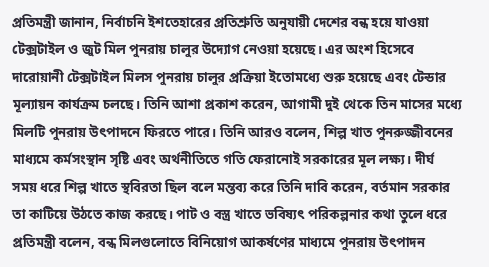প্রতিমন্ত্রী জানান, নির্বাচনি ইশতেহারের প্রতিশ্রুতি অনুযায়ী দেশের বন্ধ হয়ে যাওয়া টেক্সটাইল ও জুট মিল পুনরায় চালুর উদ্যোগ নেওয়া হয়েছে। এর অংশ হিসেবে দারোয়ানী টেক্সটাইল মিলস পুনরায় চালুর প্রক্রিয়া ইতোমধ্যে শুরু হয়েছে এবং টেন্ডার মূল্যায়ন কার্যক্রম চলছে। তিনি আশা প্রকাশ করেন, আগামী দুই থেকে তিন মাসের মধ্যে মিলটি পুনরায় উৎপাদনে ফিরতে পারে। তিনি আরও বলেন, শিল্প খাত পুনরুজ্জীবনের মাধ্যমে কর্মসংস্থান সৃষ্টি এবং অর্থনীতিতে গতি ফেরানোই সরকারের মূল লক্ষ্য। দীর্ঘ সময় ধরে শিল্প খাতে স্থবিরতা ছিল বলে মন্তব্য করে তিনি দাবি করেন, বর্তমান সরকার তা কাটিয়ে উঠতে কাজ করছে। পাট ও বস্ত্র খাতে ভবিষ্যৎ পরিকল্পনার কথা তুলে ধরে প্রতিমন্ত্রী বলেন, বন্ধ মিলগুলোতে বিনিয়োগ আকর্ষণের মাধ্যমে পুনরায় উৎপাদন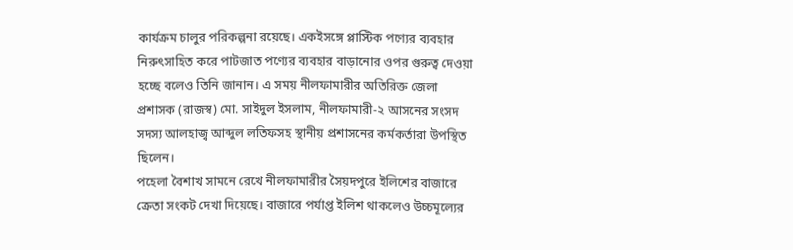কার্যক্রম চালুর পরিকল্পনা রয়েছে। একইসঙ্গে প্লাস্টিক পণ্যের ব্যবহার নিরুৎসাহিত করে পাটজাত পণ্যের ব্যবহার বাড়ানোর ওপর গুরুত্ব দেওয়া হচ্ছে বলেও তিনি জানান। এ সময় নীলফামারীর অতিরিক্ত জেলা প্রশাসক (রাজস্ব) মো. সাইদুল ইসলাম, নীলফামারী-২ আসনের সংসদ সদস্য আলহাজ্ব আব্দুল লতিফসহ স্থানীয় প্রশাসনের কর্মকর্তারা উপস্থিত ছিলেন।
পহেলা বৈশাখ সামনে রেখে নীলফামারীর সৈয়দপুরে ইলিশের বাজারে ক্রেতা সংকট দেখা দিয়েছে। বাজারে পর্যাপ্ত ইলিশ থাকলেও উচ্চমূল্যের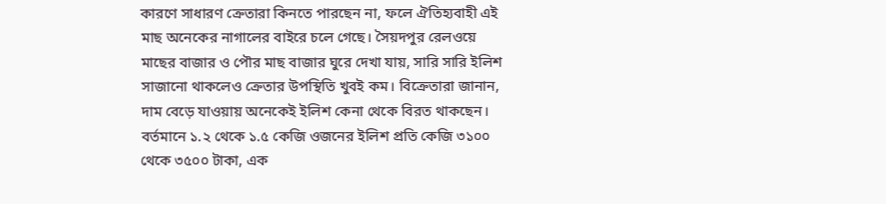কারণে সাধারণ ক্রেতারা কিনতে পারছেন না, ফলে ঐতিহ্যবাহী এই মাছ অনেকের নাগালের বাইরে চলে গেছে। সৈয়দপুর রেলওয়ে মাছের বাজার ও পৌর মাছ বাজার ঘুরে দেখা যায়, সারি সারি ইলিশ সাজানো থাকলেও ক্রেতার উপস্থিতি খুবই কম। বিক্রেতারা জানান, দাম বেড়ে যাওয়ায় অনেকেই ইলিশ কেনা থেকে বিরত থাকছেন। বর্তমানে ১.২ থেকে ১.৫ কেজি ওজনের ইলিশ প্রতি কেজি ৩১০০ থেকে ৩৫০০ টাকা, এক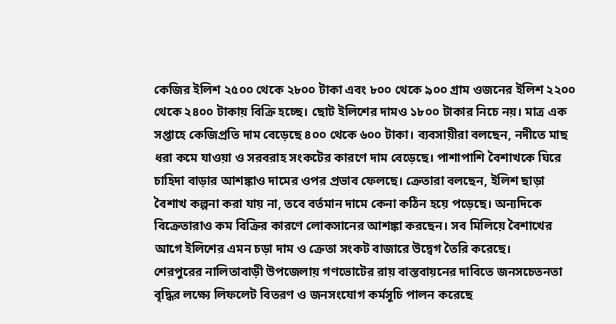কেজির ইলিশ ২৫০০ থেকে ২৮০০ টাকা এবং ৮০০ থেকে ৯০০ গ্রাম ওজনের ইলিশ ২২০০ থেকে ২৪০০ টাকায় বিক্রি হচ্ছে। ছোট ইলিশের দামও ১৮০০ টাকার নিচে নয়। মাত্র এক সপ্তাহে কেজিপ্রতি দাম বেড়েছে ৪০০ থেকে ৬০০ টাকা। ব্যবসায়ীরা বলছেন, নদীতে মাছ ধরা কমে যাওয়া ও সরবরাহ সংকটের কারণে দাম বেড়েছে। পাশাপাশি বৈশাখকে ঘিরে চাহিদা বাড়ার আশঙ্কাও দামের ওপর প্রভাব ফেলছে। ক্রেতারা বলছেন, ইলিশ ছাড়া বৈশাখ কল্পনা করা যায় না, তবে বর্তমান দামে কেনা কঠিন হয়ে পড়েছে। অন্যদিকে বিক্রেতারাও কম বিক্রির কারণে লোকসানের আশঙ্কা করছেন। সব মিলিয়ে বৈশাখের আগে ইলিশের এমন চড়া দাম ও ক্রেতা সংকট বাজারে উদ্বেগ তৈরি করেছে।
শেরপুরের নালিতাবাড়ী উপজেলায় গণভোটের রায় বাস্তবায়নের দাবিতে জনসচেতনতা বৃদ্ধির লক্ষ্যে লিফলেট বিতরণ ও জনসংযোগ কর্মসূচি পালন করেছে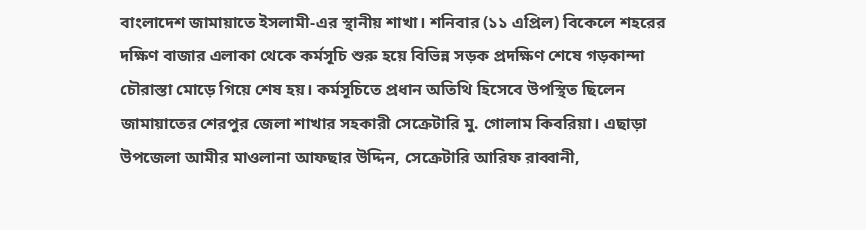বাংলাদেশ জামায়াতে ইসলামী-এর স্থানীয় শাখা। শনিবার (১১ এপ্রিল) বিকেলে শহরের দক্ষিণ বাজার এলাকা থেকে কর্মসূচি শুরু হয়ে বিভিন্ন সড়ক প্রদক্ষিণ শেষে গড়কান্দা চৌরাস্তা মোড়ে গিয়ে শেষ হয়। কর্মসূচিতে প্রধান অতিথি হিসেবে উপস্থিত ছিলেন জামায়াতের শেরপুর জেলা শাখার সহকারী সেক্রেটারি মু. গোলাম কিবরিয়া। এছাড়া উপজেলা আমীর মাওলানা আফছার উদ্দিন, সেক্রেটারি আরিফ রাব্বানী,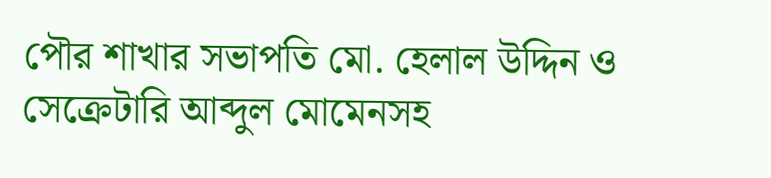পৌর শাখার সভাপতি মো. হেলাল উদ্দিন ও সেক্রেটারি আব্দুল মোমেনসহ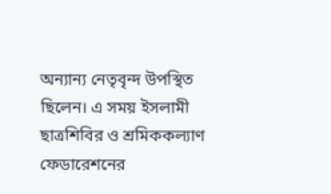অন্যান্য নেতৃবৃন্দ উপস্থিত ছিলেন। এ সময় ইসলামী ছাত্রশিবির ও শ্রমিককল্যাণ ফেডারেশনের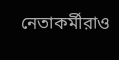নেতাকর্মীরাও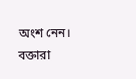অংশ নেন। বক্তারা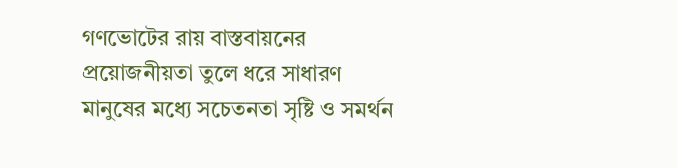গণভোটের রায় বাস্তবায়নের প্রয়োজনীয়তা তুলে ধরে সাধারণ মানুষের মধ্যে সচেতনতা সৃষ্টি ও সমর্থন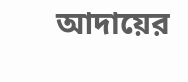আদায়ের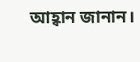আহ্বান জানান।